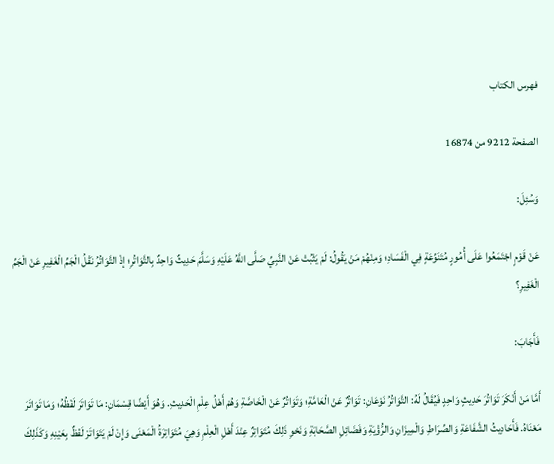فهرس الكتاب

الصفحة 9212 من 16874

وَسُئِلَ:

عَنْ قَوْمٍ اجْتَمَعُوا عَلَى أُمُورٍ مُتَنَوِّعَةٍ فِي الْفَسَادِ؛ وَمِنْهُمْ مَنْ يَقُولُ: لَمْ يَثْبُتْ عَنْ النَّبِيِّ صَلَّى اللَّهُ عَلَيْهِ وَسَلَّمَ حَدِيثٌ وَاحِدٌ بِالتَّوَاتُرِ؛ إذْ التَّوَاتُرُ نَقْلُ الْجَمِّ الْغَفِيرِ عَنْ الْجَمِّ الْغَفِيرِ؟

فَأَجَابَ:

أَمَّا مَنْ أَنْكَرَ تَوَاتُرَ حَدِيثٍ وَاحِدٍ فَيُقَالُ لَهُ: التَّوَاتُرُ نَوْعَانِ: تَوَاتُرٌ عَنْ الْعَامَّةِ؛ وَتَوَاتُرٌ عَنْ الْخَاصَّةِ وَهُمْ أَهْلُ عِلْمِ الْحَدِيثِ. وَهُوَ أَيْضًا قِسْمَانِ: مَا تَوَاتَرَ لَفْظُهُ؛ وَمَا تَوَاتَرَ مَعْنَاهُ. فَأَحَادِيثُ الشَّفَاعَةِ وَالصِّرَاطِ وَالْمِيزَانِ وَالرُّؤْيَةِ وَفَضَائِلِ الصَّحَابَةِ وَنَحْوِ ذَلِكَ مُتَوَاتِرٌ عِنْدَ أَهْلِ الْعِلْمِ وَهِيَ مُتَوَاتِرَةُ الْمَعْنَى وَإِنْ لَمْ يَتَوَاتَرْ لَفْظٌ بِعَيْنِهِ وَكَذَلِكَ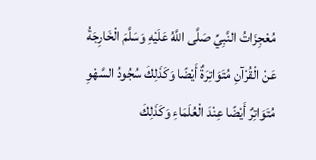مُعْجِزَاتُ النَّبِيِّ صَلَّى اللَّهُ عَلَيْهِ وَسَلَّمَ الْخَارِجَةُ عَنْ الْقُرْآنِ مُتَوَاتِرَةٌ أَيْضًا وَكَذَلِكَ سُجُودُ السَّهْوِ مُتَوَاتِرٌ أَيْضًا عِنْدَ الْعُلَمَاءِ وَكَذَلِكَ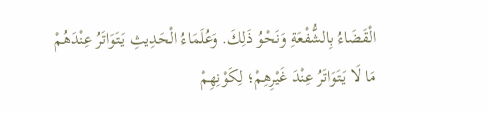الْقَضَاءُ بِالشُّفْعَةِ وَنَحْوُ ذَلِكَ. وَعُلَمَاءُ الْحَدِيثِ يَتَوَاتَرُ عِنْدَهُمْ مَا لَا يَتَوَاتَرُ عِنْدَ غَيْرِهِمْ؛ لِكَوْنِهِمْ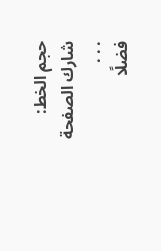حجم الخط:
شارك الصفحة
. . .
فضلًا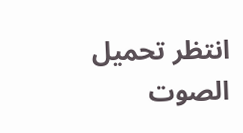انتظر تحميل الصوت